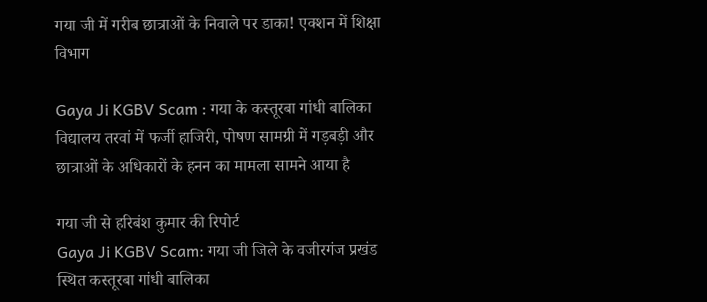गया जी में गरीब छात्राओं के निवाले पर डाका! एक्शन में शिक्षा विभाग

Gaya Ji KGBV Scam : गया के कस्तूरबा गांधी बालिका विद्यालय तरवां में फर्जी हाजिरी, पोषण सामग्री में गड़बड़ी और छात्राओं के अधिकारों के हनन का मामला सामने आया है

गया जी से हरिबंश कुमार की रिपोर्ट
Gaya Ji KGBV Scam: गया जी जिले के वजीरगंज प्रखंड स्थित कस्तूरबा गांधी बालिका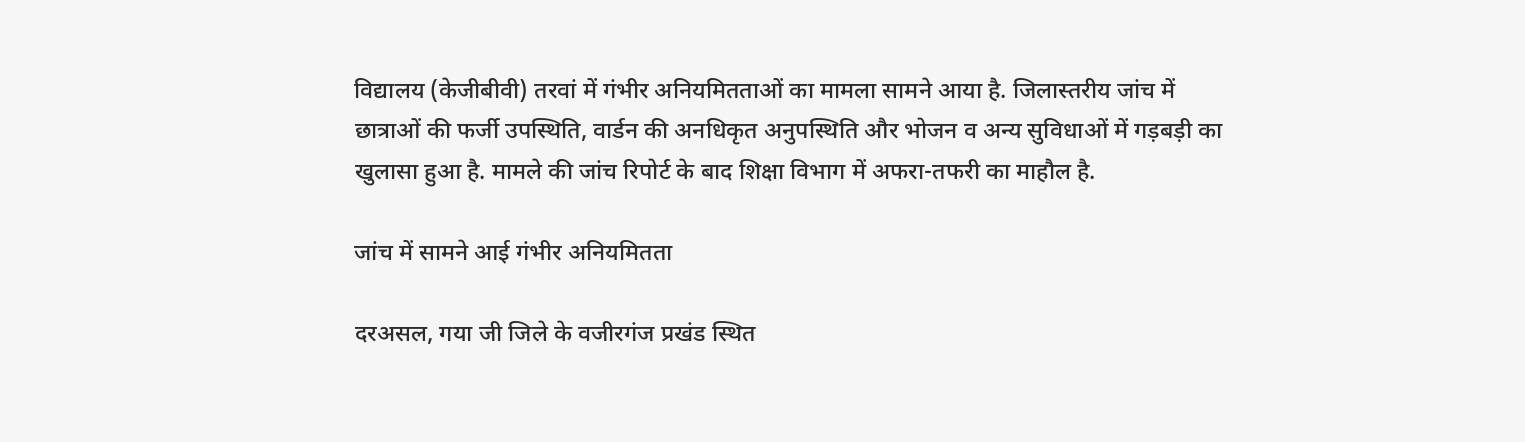विद्यालय (केजीबीवी) तरवां में गंभीर अनियमितताओं का मामला सामने आया है. जिलास्तरीय जांच में छात्राओं की फर्जी उपस्थिति, वार्डन की अनधिकृत अनुपस्थिति और भोजन व अन्य सुविधाओं में गड़बड़ी का खुलासा हुआ है. मामले की जांच रिपोर्ट के बाद शिक्षा विभाग में अफरा-तफरी का माहौल है.

जांच में सामने आई गंभीर अनियमितता

दरअसल, गया जी जिले के वजीरगंज प्रखंड स्थित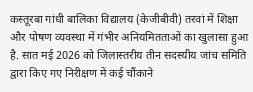कस्तूरबा गांधी बालिका विद्यालय (केजीबीवी) तरवां में शिक्षा और पोषण व्यवस्था में गंभीर अनियमितताओं का खुलासा हुआ है. सात मई 2026 को जिलास्तरीय तीन सदस्यीय जांच समिति द्वारा किए गए निरीक्षण में कई चौंकाने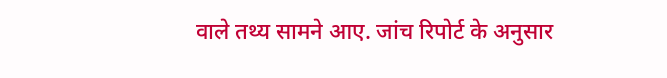वाले तथ्य सामने आए. जांच रिपोर्ट के अनुसार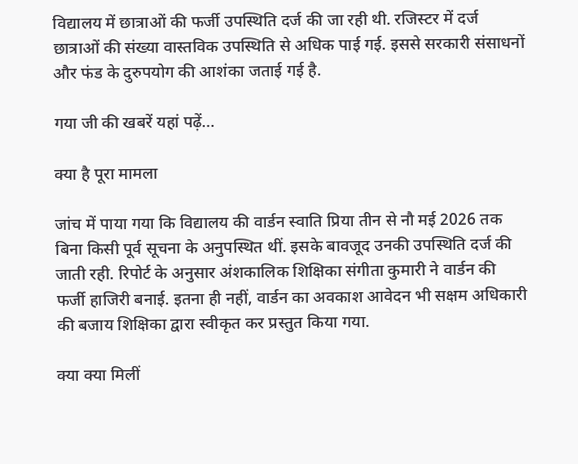विद्यालय में छात्राओं की फर्जी उपस्थिति दर्ज की जा रही थी. रजिस्टर में दर्ज छात्राओं की संख्या वास्तविक उपस्थिति से अधिक पाई गई. इससे सरकारी संसाधनों और फंड के दुरुपयोग की आशंका जताई गई है.

गया जी की खबरें यहां पढ़ें…

क्या है पूरा मामला

जांच में पाया गया कि विद्यालय की वार्डन स्वाति प्रिया तीन से नौ मई 2026 तक बिना किसी पूर्व सूचना के अनुपस्थित थीं. इसके बावजूद उनकी उपस्थिति दर्ज की जाती रही. रिपोर्ट के अनुसार अंशकालिक शिक्षिका संगीता कुमारी ने वार्डन की फर्जी हाजिरी बनाई. इतना ही नहीं, वार्डन का अवकाश आवेदन भी सक्षम अधिकारी की बजाय शिक्षिका द्वारा स्वीकृत कर प्रस्तुत किया गया.

क्या क्या मिलीं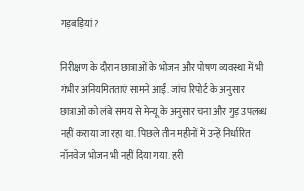गड़बड़ियां?

निरीक्षण के दौरान छात्राओं के भोजन और पोषण व्यवस्था में भी गंभीर अनियमितताएं सामने आईं. जांच रिपोर्ट के अनुसार छात्राओं को लंबे समय से मेन्यू के अनुसार चना और गुड़ उपलब्ध नहीं कराया जा रहा था. पिछले तीन महीनों में उन्हें निर्धारित नॉनवेज भोजन भी नहीं दिया गया. हरी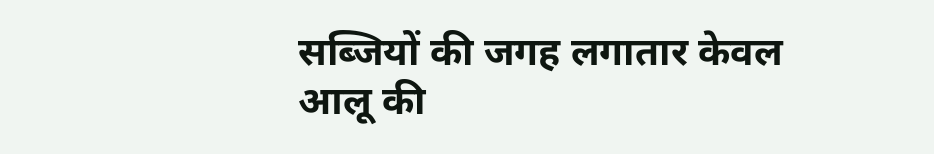सब्जियों की जगह लगातार केवल आलू की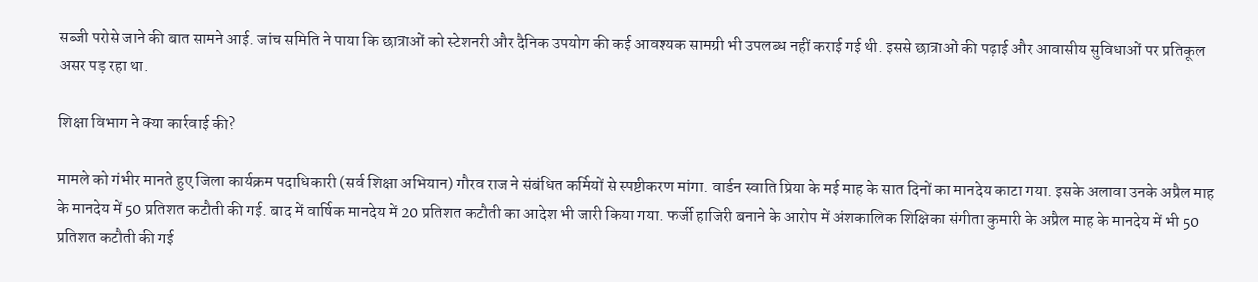सब्जी परोसे जाने की बात सामने आई. जांच समिति ने पाया कि छात्राओं को स्टेशनरी और दैनिक उपयोग की कई आवश्यक सामग्री भी उपलब्ध नहीं कराई गई थी. इससे छात्राओं की पढ़ाई और आवासीय सुविधाओं पर प्रतिकूल असर पड़ रहा था.

शिक्षा विभाग ने क्या कार्रवाई की?

मामले को गंभीर मानते हुए जिला कार्यक्रम पदाधिकारी (सर्व शिक्षा अभियान) गौरव राज ने संबंधित कर्मियों से स्पष्टीकरण मांगा. वार्डन स्वाति प्रिया के मई माह के सात दिनों का मानदेय काटा गया. इसके अलावा उनके अप्रैल माह के मानदेय में 50 प्रतिशत कटौती की गई. बाद में वार्षिक मानदेय में 20 प्रतिशत कटौती का आदेश भी जारी किया गया. फर्जी हाजिरी बनाने के आरोप में अंशकालिक शिक्षिका संगीता कुमारी के अप्रैल माह के मानदेय में भी 50 प्रतिशत कटौती की गई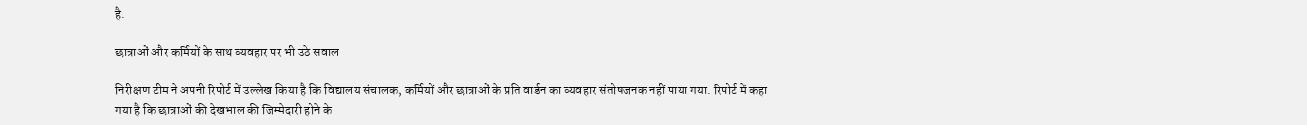है.

छात्राओं और कर्मियों के साथ व्यवहार पर भी उठे सवाल

निरीक्षण टीम ने अपनी रिपोर्ट में उल्लेख किया है कि विद्यालय संचालक, कर्मियों और छात्राओं के प्रति वार्डन का व्यवहार संतोषजनक नहीं पाया गया. रिपोर्ट में कहा गया है कि छात्राओं की देखभाल की जिम्मेदारी होने के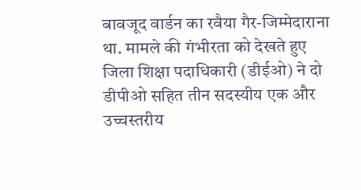बावजूद वार्डन का रवैया गैर-जिम्मेदाराना था. मामले की गंभीरता को देखते हुए जिला शिक्षा पदाधिकारी (डीईओ) ने दो डीपीओ सहित तीन सदस्यीय एक और उच्चस्तरीय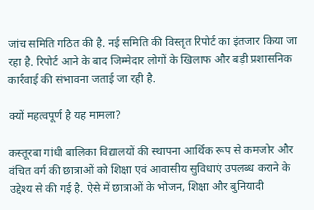जांच समिति गठित की है. नई समिति की विस्तृत रिपोर्ट का इंतजार किया जा रहा है. रिपोर्ट आने के बाद जिम्मेदार लोगों के खिलाफ और बड़ी प्रशासनिक कार्रवाई की संभावना जताई जा रही है.

क्यों महत्वपूर्ण है यह मामला?

कस्तूरबा गांधी बालिका विद्यालयों की स्थापना आर्थिक रूप से कमजोर और वंचित वर्ग की छात्राओं को शिक्षा एवं आवासीय सुविधाएं उपलब्ध कराने के उद्देश्य से की गई है. ऐसे में छात्राओं के भोजन, शिक्षा और बुनियादी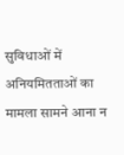सुविधाओं में अनियमितताओं का मामला सामने आना न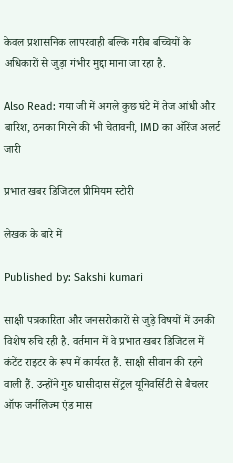केवल प्रशासनिक लापरवाही बल्कि गरीब बच्चियों के अधिकारों से जुड़ा गंभीर मुद्दा माना जा रहा है.

Also Read: गया जी में अगले कुछ घंटे में तेज आंधी और बारिश, ठनका गिरने की भी चेतावनी, IMD का ऑरेंज अलर्ट जारी

प्रभात खबर डिजिटल प्रीमियम स्टोरी

लेखक के बारे में

Published by: Sakshi kumari

साक्षी पत्रकारिता और जनसरोकारों से जुड़े विषयों में उनकी विशेष रुचि रही है. वर्तमान में वे प्रभात खबर डिजिटल में कंटेंट राइटर के रूप में कार्यरत हैं. साक्षी सीवान की रहने वाली हैं. उन्होंने गुरु घासीदास सेंट्रल यूनिवर्सिटी से बैचलर ऑफ जर्नलिज्म एंड मास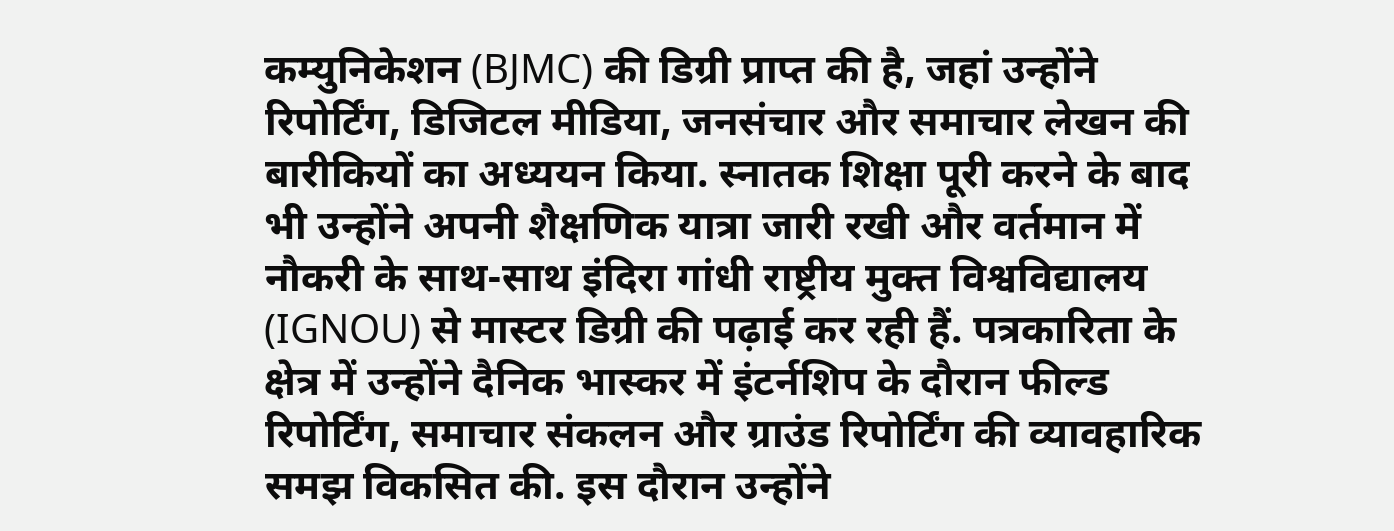कम्युनिकेशन (BJMC) की डिग्री प्राप्त की है, जहां उन्होंने रिपोर्टिंग, डिजिटल मीडिया, जनसंचार और समाचार लेखन की बारीकियों का अध्ययन किया. स्नातक शिक्षा पूरी करने के बाद भी उन्होंने अपनी शैक्षणिक यात्रा जारी रखी और वर्तमान में नौकरी के साथ-साथ इंदिरा गांधी राष्ट्रीय मुक्त विश्वविद्यालय (IGNOU) से मास्टर डिग्री की पढ़ाई कर रही हैं. पत्रकारिता के क्षेत्र में उन्होंने दैनिक भास्कर में इंटर्नशिप के दौरान फील्ड रिपोर्टिंग, समाचार संकलन और ग्राउंड रिपोर्टिंग की व्यावहारिक समझ विकसित की. इस दौरान उन्होंने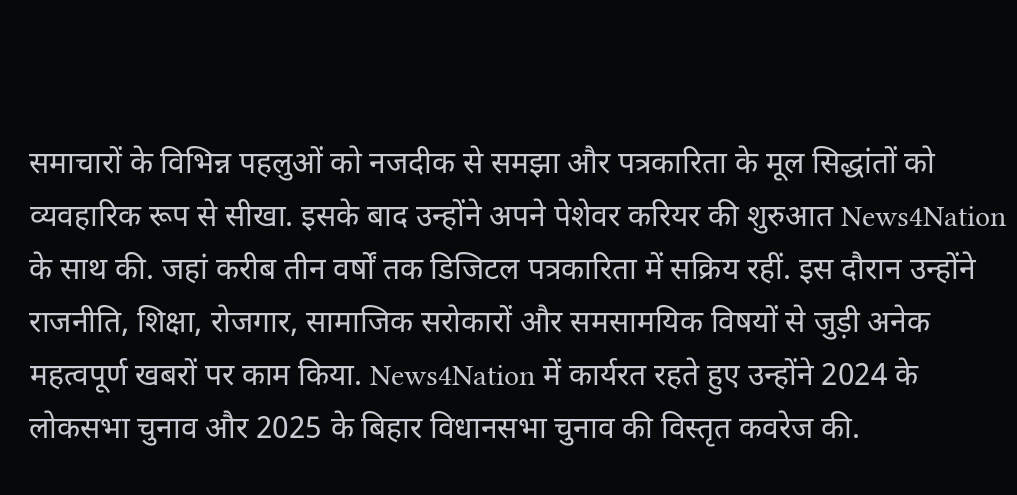समाचारों के विभिन्न पहलुओं को नजदीक से समझा और पत्रकारिता के मूल सिद्धांतों को व्यवहारिक रूप से सीखा. इसके बाद उन्होंने अपने पेशेवर करियर की शुरुआत News4Nation के साथ की. जहां करीब तीन वर्षों तक डिजिटल पत्रकारिता में सक्रिय रहीं. इस दौरान उन्होंने राजनीति, शिक्षा, रोजगार, सामाजिक सरोकारों और समसामयिक विषयों से जुड़ी अनेक महत्वपूर्ण खबरों पर काम किया. News4Nation में कार्यरत रहते हुए उन्होंने 2024 के लोकसभा चुनाव और 2025 के बिहार विधानसभा चुनाव की विस्तृत कवरेज की.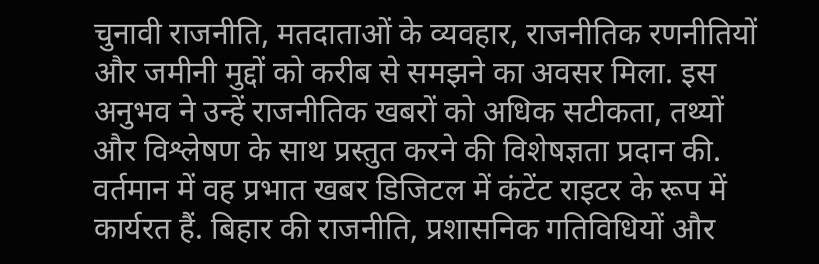चुनावी राजनीति, मतदाताओं के व्यवहार, राजनीतिक रणनीतियों और जमीनी मुद्दों को करीब से समझने का अवसर मिला. इस अनुभव ने उन्हें राजनीतिक खबरों को अधिक सटीकता, तथ्यों और विश्लेषण के साथ प्रस्तुत करने की विशेषज्ञता प्रदान की. वर्तमान में वह प्रभात खबर डिजिटल में कंटेंट राइटर के रूप में कार्यरत हैं. बिहार की राजनीति, प्रशासनिक गतिविधियों और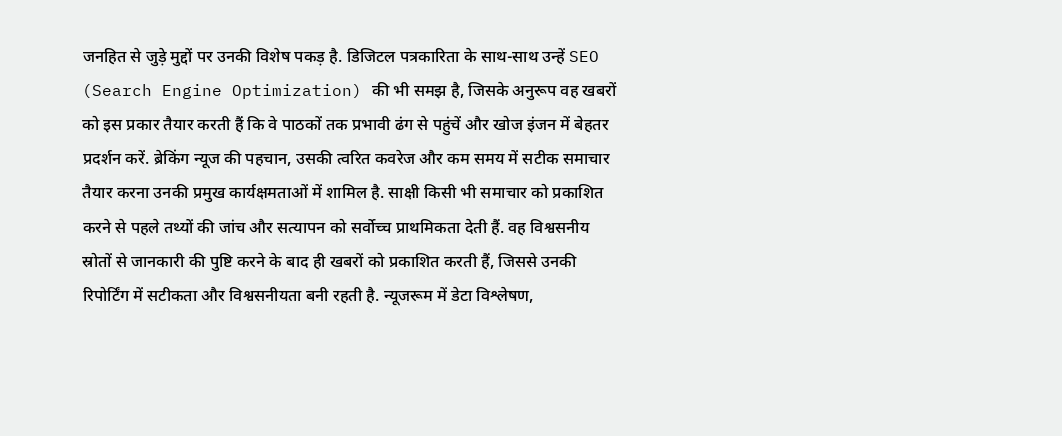जनहित से जुड़े मुद्दों पर उनकी विशेष पकड़ है. डिजिटल पत्रकारिता के साथ-साथ उन्हें SEO (Search Engine Optimization) की भी समझ है, जिसके अनुरूप वह खबरों को इस प्रकार तैयार करती हैं कि वे पाठकों तक प्रभावी ढंग से पहुंचें और खोज इंजन में बेहतर प्रदर्शन करें. ब्रेकिंग न्यूज की पहचान, उसकी त्वरित कवरेज और कम समय में सटीक समाचार तैयार करना उनकी प्रमुख कार्यक्षमताओं में शामिल है. साक्षी किसी भी समाचार को प्रकाशित करने से पहले तथ्यों की जांच और सत्यापन को सर्वोच्च प्राथमिकता देती हैं. वह विश्वसनीय स्रोतों से जानकारी की पुष्टि करने के बाद ही खबरों को प्रकाशित करती हैं, जिससे उनकी रिपोर्टिंग में सटीकता और विश्वसनीयता बनी रहती है. न्यूजरूम में डेटा विश्लेषण,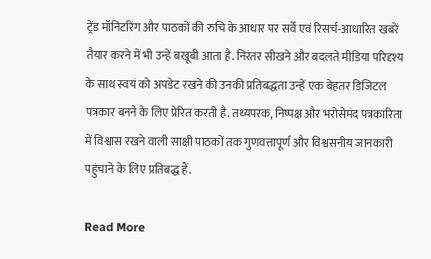ट्रेंड मॉनिटरिंग और पाठकों की रुचि के आधार पर सर्वे एवं रिसर्च-आधारित खबरें तैयार करने में भी उन्हें बखूबी आता है. निरंतर सीखने और बदलते मीडिया परिदृश्य के साथ स्वयं को अपडेट रखने की उनकी प्रतिबद्धता उन्हें एक बेहतर डिजिटल पत्रकार बनने के लिए प्रेरित करती है. तथ्यपरक, निष्पक्ष और भरोसेमंद पत्रकारिता में विश्वास रखने वाली साक्षी पाठकों तक गुणवत्तापूर्ण और विश्वसनीय जानकारी पहुंचाने के लिए प्रतिबद्ध हैं.

Read More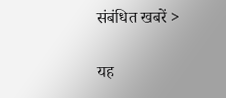संबंधित खबरें >

यह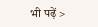भी पढ़ें >